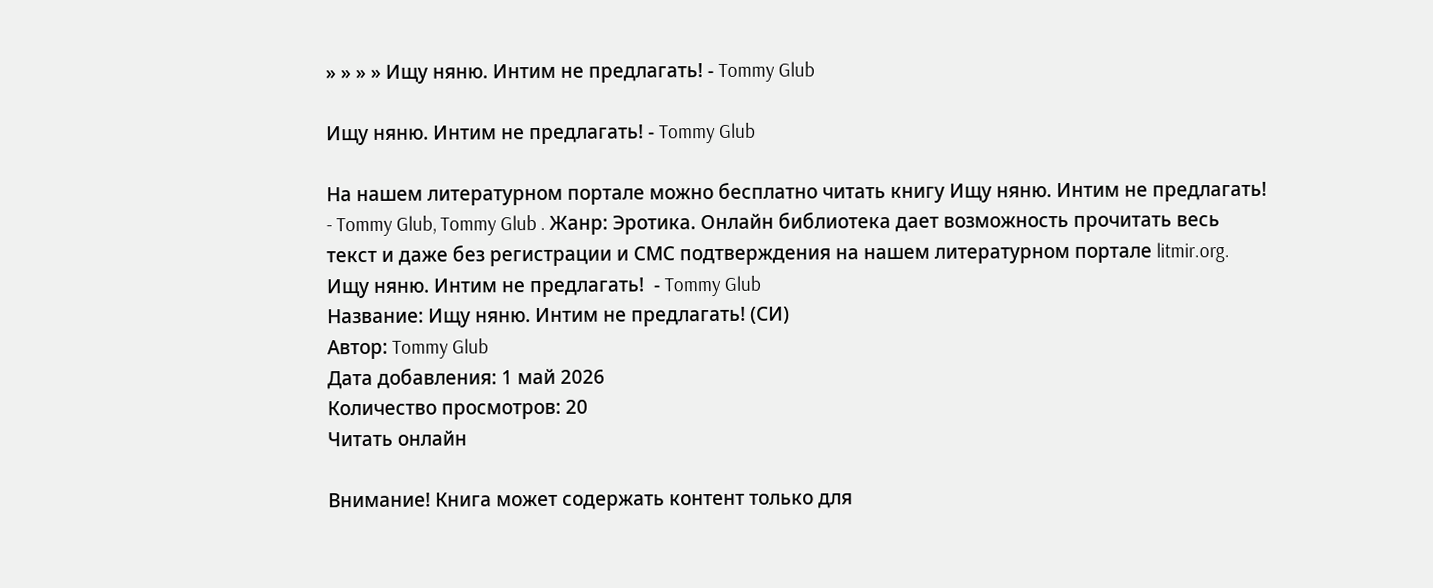» » » » Ищу няню. Интим не предлагать! - Tommy Glub

Ищу няню. Интим не предлагать! - Tommy Glub

На нашем литературном портале можно бесплатно читать книгу Ищу няню. Интим не предлагать! - Tommy Glub, Tommy Glub . Жанр: Эротика. Онлайн библиотека дает возможность прочитать весь текст и даже без регистрации и СМС подтверждения на нашем литературном портале litmir.org.
Ищу няню. Интим не предлагать!  - Tommy Glub
Название: Ищу няню. Интим не предлагать! (СИ)
Автор: Tommy Glub
Дата добавления: 1 май 2026
Количество просмотров: 20
Читать онлайн

Внимание! Книга может содержать контент только для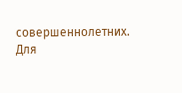совершеннолетних. Для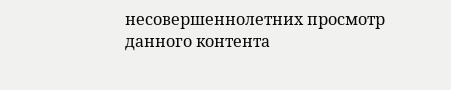несовершеннолетних просмотр данного контента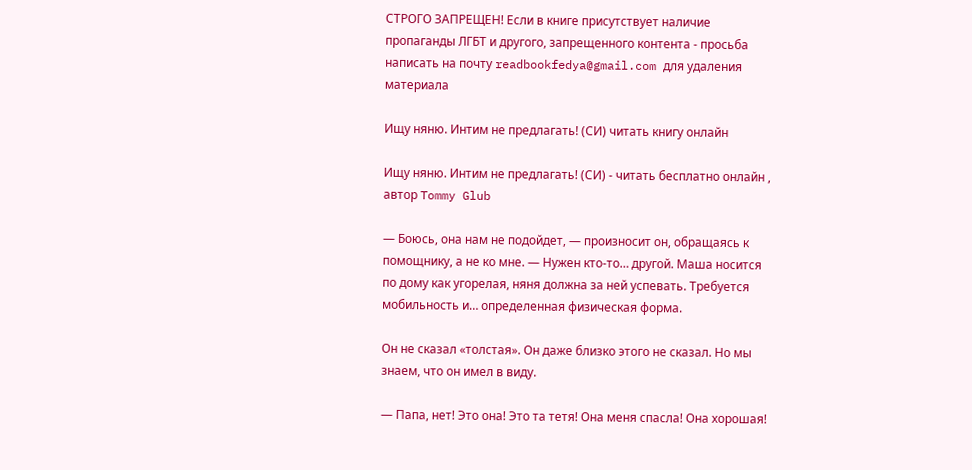СТРОГО ЗАПРЕЩЕН! Если в книге присутствует наличие пропаганды ЛГБТ и другого, запрещенного контента - просьба написать на почту readbookfedya@gmail.com для удаления материала

Ищу няню. Интим не предлагать! (СИ) читать книгу онлайн

Ищу няню. Интим не предлагать! (СИ) - читать бесплатно онлайн , автор Tommy Glub

— Боюсь, она нам не подойдет, — произносит он, обращаясь к помощнику, а не ко мне. — Нужен кто-то… другой. Маша носится по дому как угорелая, няня должна за ней успевать. Требуется мобильность и… определенная физическая форма.

Он не сказал «толстая». Он даже близко этого не сказал. Но мы знаем, что он имел в виду.

— Папа, нет! Это она! Это та тетя! Она меня спасла! Она хорошая!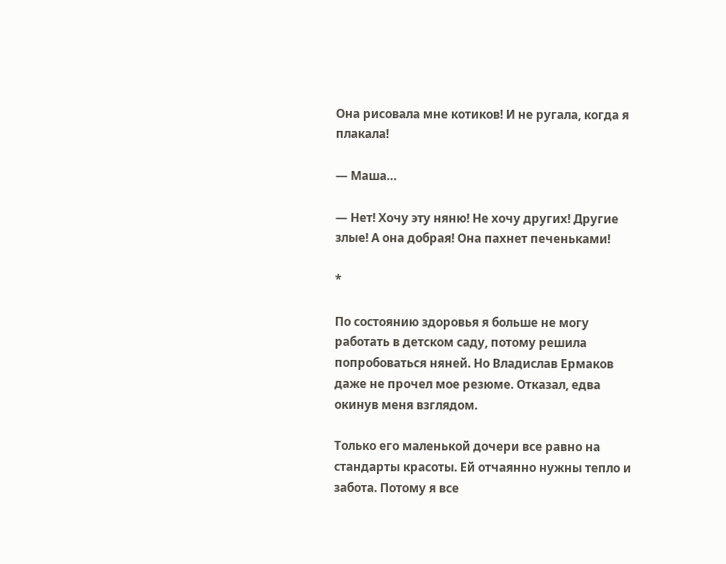Она рисовала мне котиков! И не ругала, когда я плакала!

— Маша…

— Нет! Хочу эту няню! Не хочу других! Другие злые! А она добрая! Она пахнет печеньками!

*

По состоянию здоровья я больше не могу работать в детском саду, потому решила попробоваться няней. Но Владислав Ермаков даже не прочел мое резюме. Отказал, едва окинув меня взглядом.

Только его маленькой дочери все равно на стандарты красоты. Ей отчаянно нужны тепло и забота. Потому я все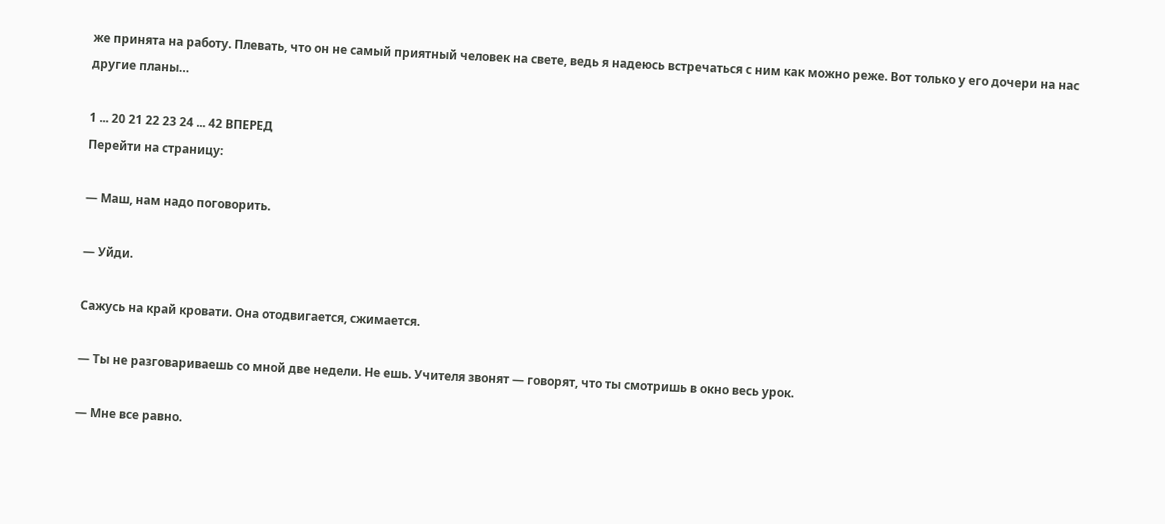же принята на работу. Плевать, что он не самый приятный человек на свете, ведь я надеюсь встречаться с ним как можно реже. Вот только у его дочери на нас другие планы…

1 ... 20 21 22 23 24 ... 42 ВПЕРЕД
Перейти на страницу:

— Маш, нам надо поговорить.

— Уйди.

Сажусь на край кровати. Она отодвигается, сжимается.

— Ты не разговариваешь со мной две недели. Не ешь. Учителя звонят — говорят, что ты смотришь в окно весь урок.

— Мне все равно.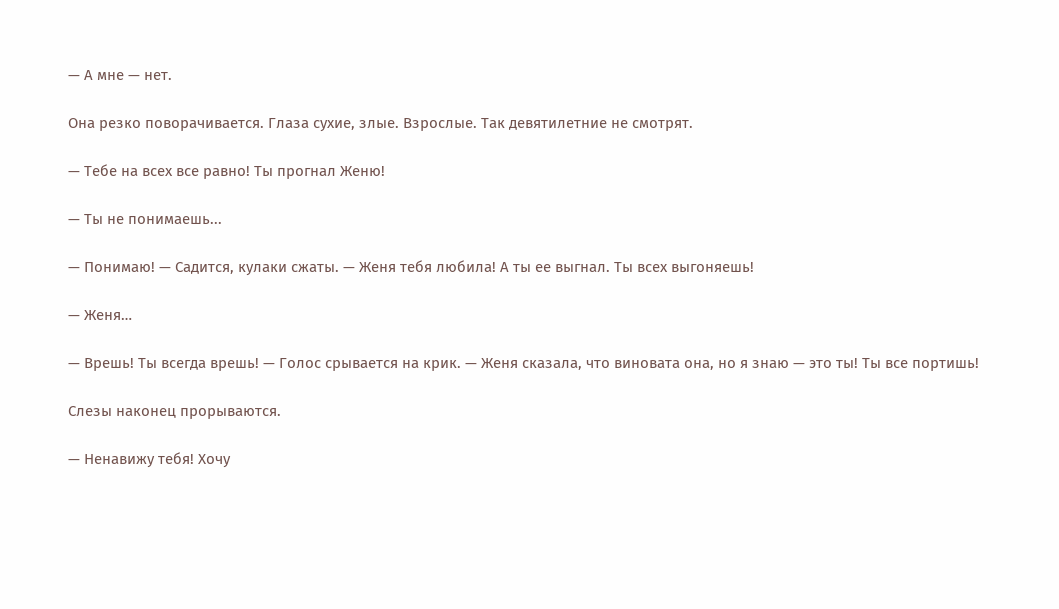— А мне — нет.

Она резко поворачивается. Глаза сухие, злые. Взрослые. Так девятилетние не смотрят.

— Тебе на всех все равно! Ты прогнал Женю!

— Ты не понимаешь...

— Понимаю! — Садится, кулаки сжаты. — Женя тебя любила! А ты ее выгнал. Ты всех выгоняешь!

— Женя…

— Врешь! Ты всегда врешь! — Голос срывается на крик. — Женя сказала, что виновата она, но я знаю — это ты! Ты все портишь!

Слезы наконец прорываются.

— Ненавижу тебя! Хочу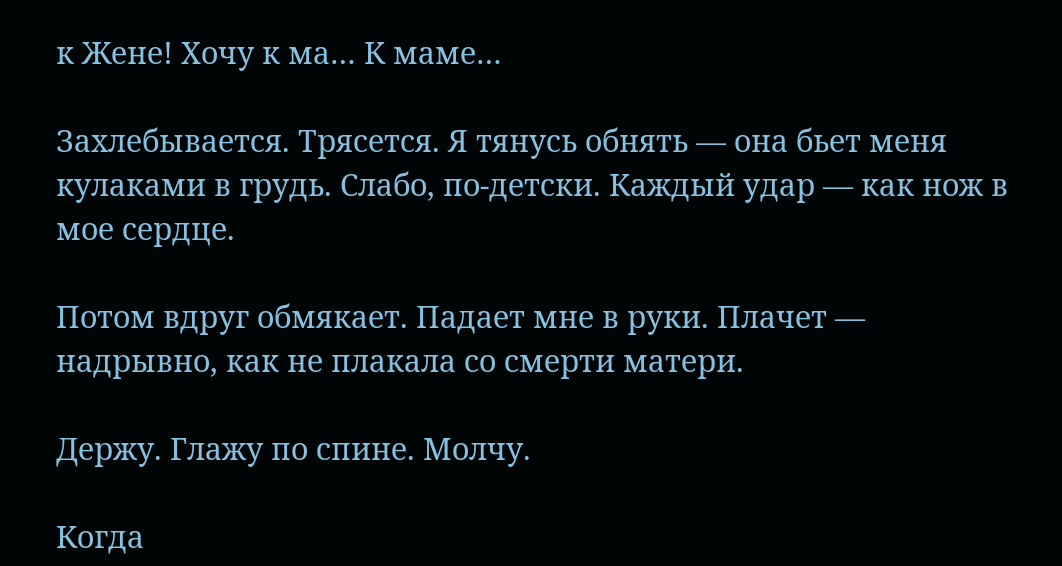к Жене! Хочу к ма… К маме…

Захлебывается. Трясется. Я тянусь обнять — она бьет меня кулаками в грудь. Слабо, по-детски. Каждый удар — как нож в мое сердце.

Потом вдруг обмякает. Падает мне в руки. Плачет — надрывно, как не плакала со смерти матери.

Держу. Глажу по спине. Молчу.

Когда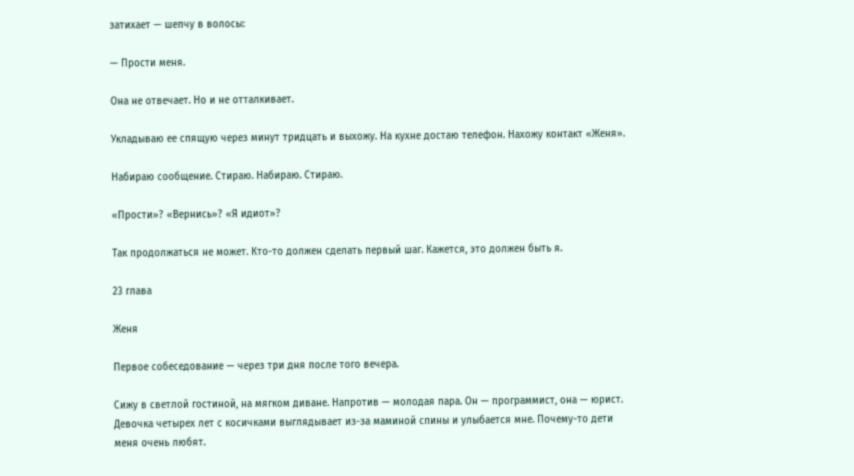затихает — шепчу в волосы:

— Прости меня.

Она не отвечает. Но и не отталкивает.

Укладываю ее спящую через минут тридцать и выхожу. На кухне достаю телефон. Нахожу контакт «Женя».

Набираю сообщение. Стираю. Набираю. Стираю.

«Прости»? «Вернись»? «Я идиот»?

Так продолжаться не может. Кто-то должен сделать первый шаг. Кажется, это должен быть я.

23 глава

Женя

Первое собеседование — через три дня после того вечера.

Сижу в светлой гостиной, на мягком диване. Напротив — молодая пара. Он — программист, она — юрист. Девочка четырех лет с косичками выглядывает из-за маминой спины и улыбается мне. Почему-то дети меня очень любят.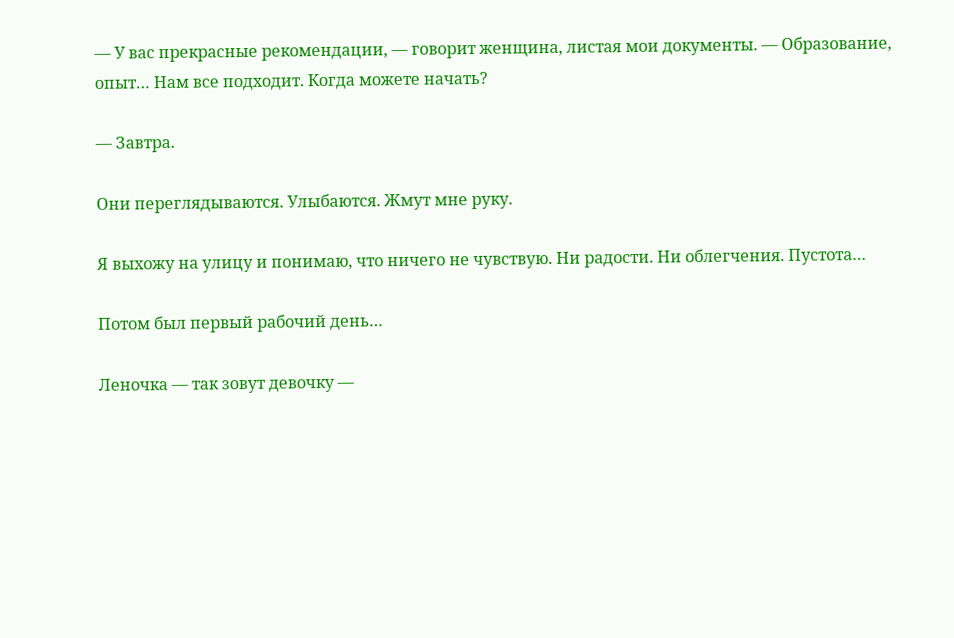— У вас прекрасные рекомендации, — говорит женщина, листая мои документы. — Образование, опыт… Нам все подходит. Когда можете начать?

— Завтра.

Они переглядываются. Улыбаются. Жмут мне руку.

Я выхожу на улицу и понимаю, что ничего не чувствую. Ни радости. Ни облегчения. Пустота…

Потом был первый рабочий день…

Леночка — так зовут девочку —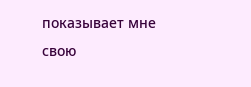показывает мне свою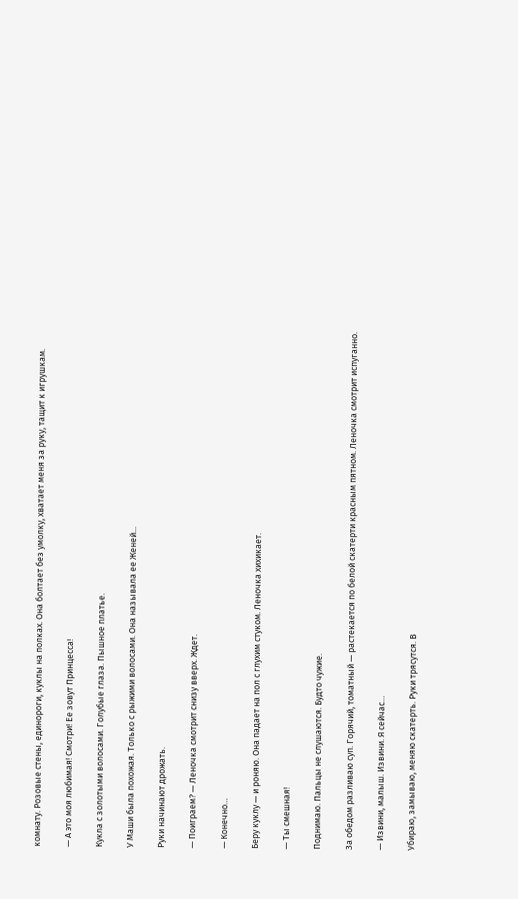комнату. Розовые стены, единороги, куклы на полках. Она болтает без умолку, хватает меня за руку, тащит к игрушкам.

— А это моя любимая! Смотри! Ее зовут Принцесса!

Кукла с золотыми волосами. Голубые глаза. Пышное платье.

У Маши была похожая. Только с рыжими волосами. Она называла ее Женей...

Руки начинают дрожать.

— Поиграем? — Леночка смотрит снизу вверх. Ждет.

— Конечно…

Беру куклу — и роняю. Она падает на пол с глухим стуком. Леночка хихикает.

— Ты смешная!

Поднимаю. Пальцы не слушаются. Будто чужие.

За обедом разливаю суп. Горячий, томатный — растекается по белой скатерти красным пятном. Леночка смотрит испуганно.

— Извини, малыш. Извини. Я сейчас…

Убираю, замываю, меняю скатерть. Руки трясутся. В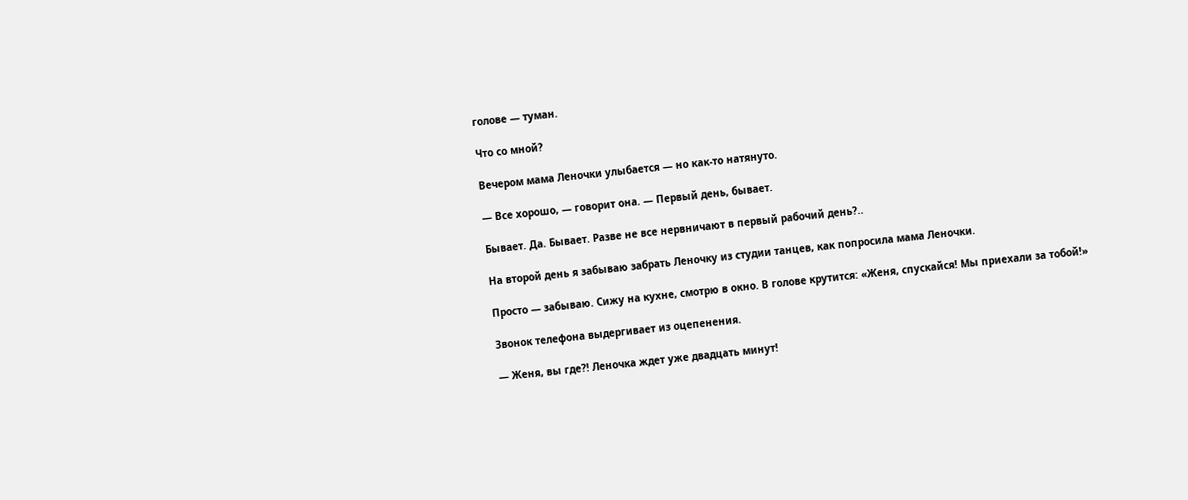голове — туман.

Что со мной?

Вечером мама Леночки улыбается — но как-то натянуто.

— Все хорошо, — говорит она. — Первый день, бывает.

Бывает. Да. Бывает. Разве не все нервничают в первый рабочий день?..

На второй день я забываю забрать Леночку из студии танцев, как попросила мама Леночки.

Просто — забываю. Сижу на кухне, смотрю в окно. В голове крутится: «Женя, спускайся! Мы приехали за тобой!»

Звонок телефона выдергивает из оцепенения.

— Женя, вы где?! Леночка ждет уже двадцать минут!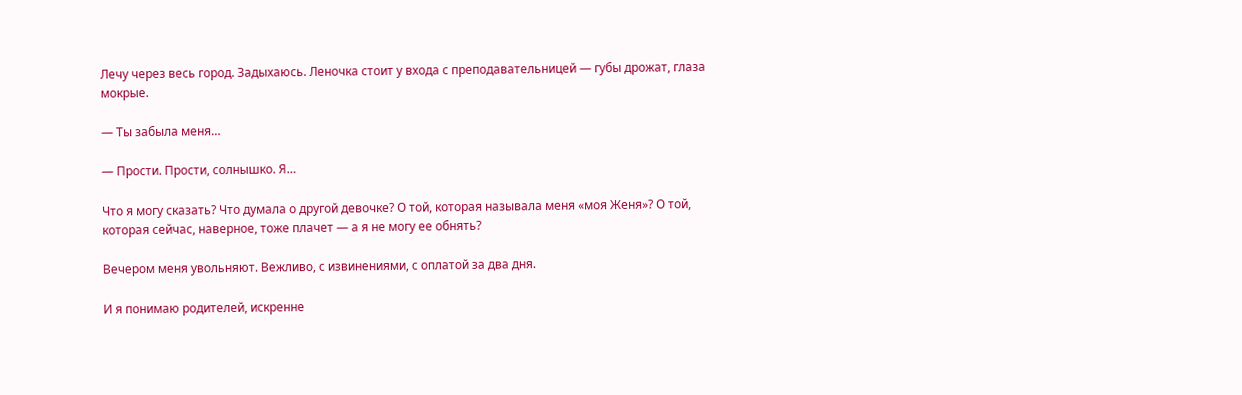Лечу через весь город. Задыхаюсь. Леночка стоит у входа с преподавательницей — губы дрожат, глаза мокрые.

— Ты забыла меня…

— Прости. Прости, солнышко. Я…

Что я могу сказать? Что думала о другой девочке? О той, которая называла меня «моя Женя»? О той, которая сейчас, наверное, тоже плачет — а я не могу ее обнять?

Вечером меня увольняют. Вежливо, с извинениями, с оплатой за два дня.

И я понимаю родителей, искренне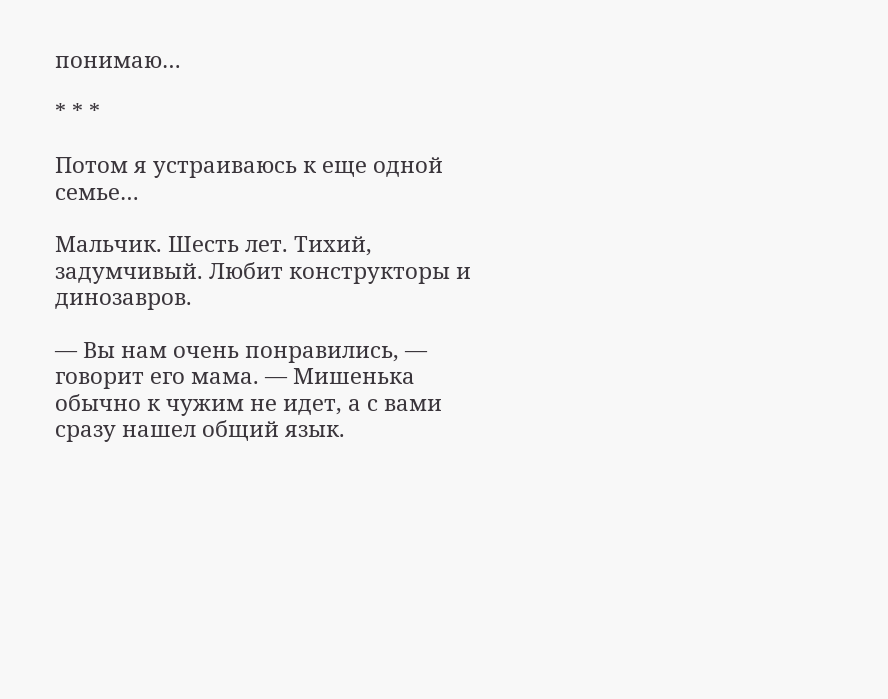понимаю…

* * *

Потом я устраиваюсь к еще одной семье…

Мальчик. Шесть лет. Тихий, задумчивый. Любит конструкторы и динозавров.

— Вы нам очень понравились, — говорит его мама. — Мишенька обычно к чужим не идет, а с вами сразу нашел общий язык.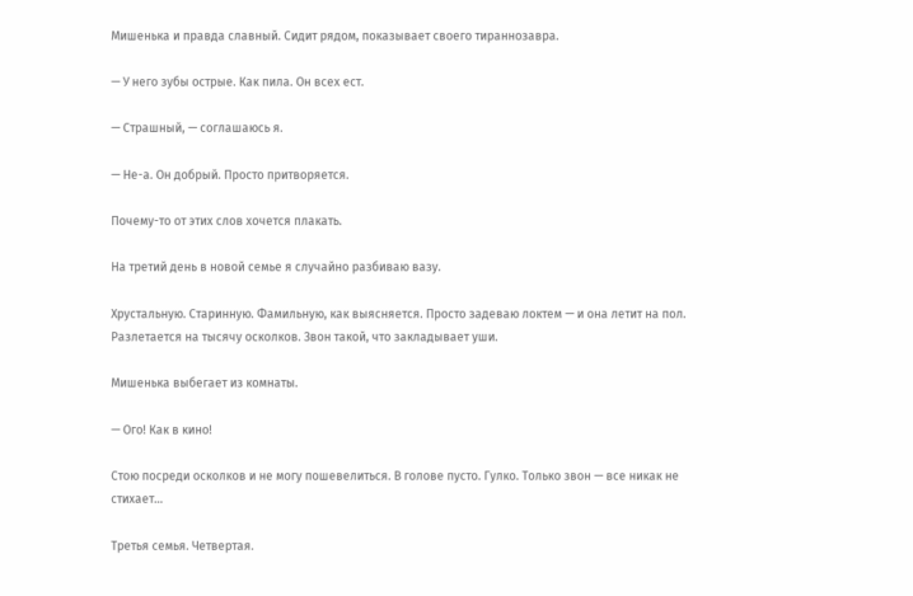Мишенька и правда славный. Сидит рядом, показывает своего тираннозавра.

— У него зубы острые. Как пила. Он всех ест.

— Страшный, — соглашаюсь я.

— Не-а. Он добрый. Просто притворяется.

Почему-то от этих слов хочется плакать.

На третий день в новой семье я случайно разбиваю вазу.

Хрустальную. Старинную. Фамильную, как выясняется. Просто задеваю локтем — и она летит на пол. Разлетается на тысячу осколков. Звон такой, что закладывает уши.

Мишенька выбегает из комнаты.

— Ого! Как в кино!

Стою посреди осколков и не могу пошевелиться. В голове пусто. Гулко. Только звон — все никак не стихает…

Третья семья. Четвертая.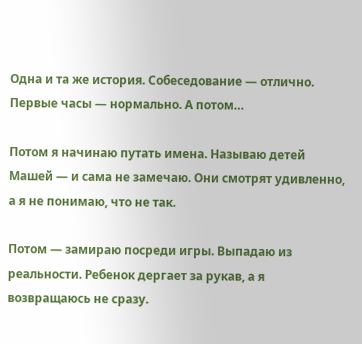Одна и та же история. Собеседование — отлично. Первые часы — нормально. А потом…

Потом я начинаю путать имена. Называю детей Машей — и сама не замечаю. Они смотрят удивленно, а я не понимаю, что не так.

Потом — замираю посреди игры. Выпадаю из реальности. Ребенок дергает за рукав, а я возвращаюсь не сразу.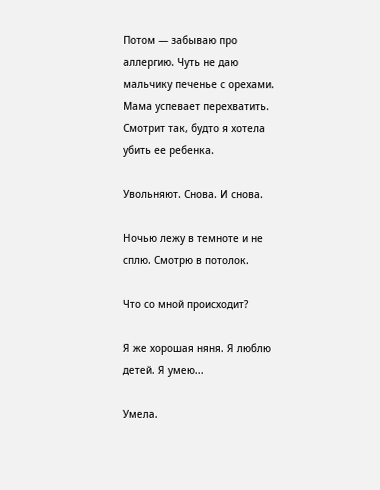Потом — забываю про аллергию. Чуть не даю мальчику печенье с орехами. Мама успевает перехватить. Смотрит так, будто я хотела убить ее ребенка.

Увольняют. Снова. И снова.

Ночью лежу в темноте и не сплю. Смотрю в потолок.

Что со мной происходит?

Я же хорошая няня. Я люблю детей. Я умею...

Умела.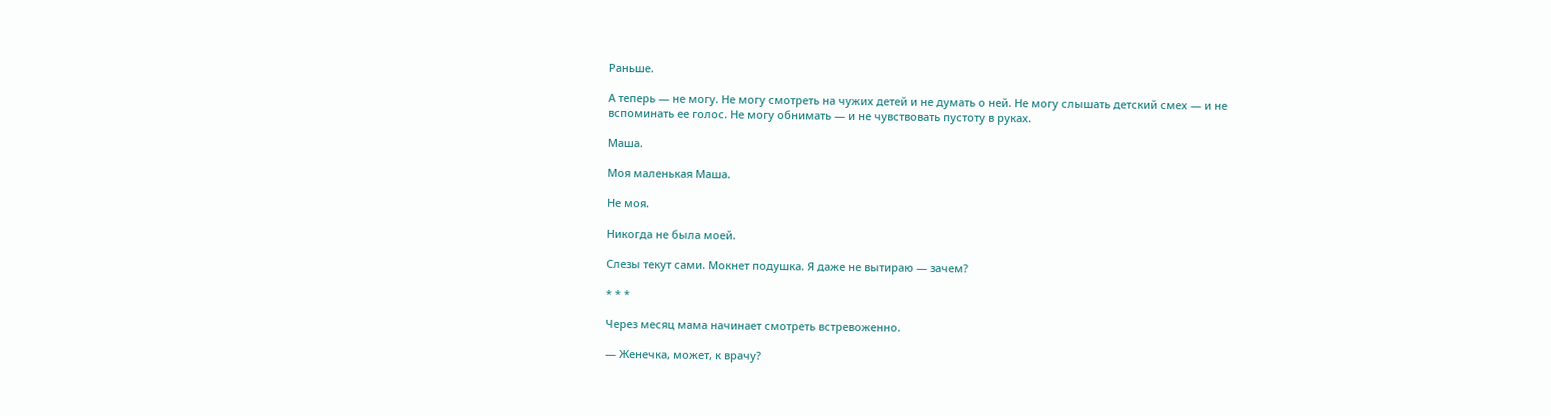Раньше.

А теперь — не могу. Не могу смотреть на чужих детей и не думать о ней. Не могу слышать детский смех — и не вспоминать ее голос. Не могу обнимать — и не чувствовать пустоту в руках.

Маша.

Моя маленькая Маша.

Не моя.

Никогда не была моей.

Слезы текут сами. Мокнет подушка. Я даже не вытираю — зачем?

* * *

Через месяц мама начинает смотреть встревоженно.

— Женечка, может, к врачу?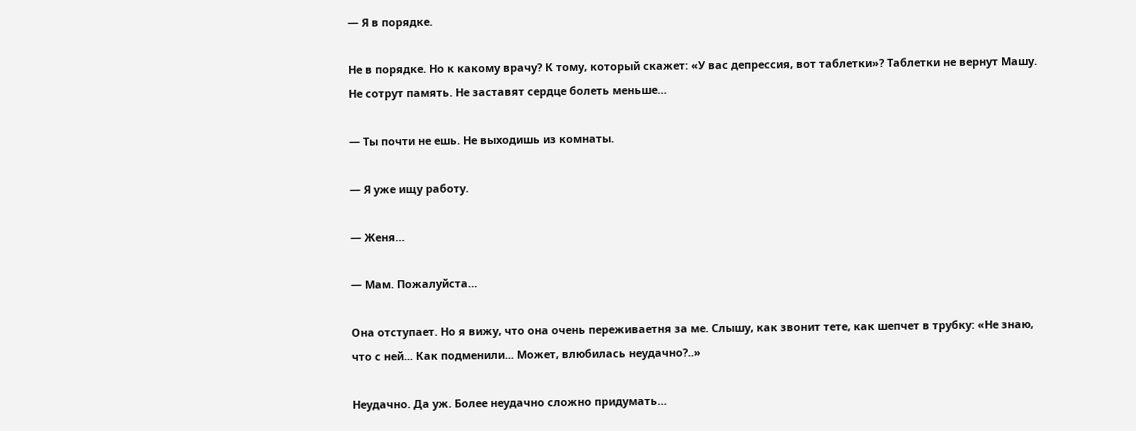— Я в порядке.

Не в порядке. Но к какому врачу? К тому, который скажет: «У вас депрессия, вот таблетки»? Таблетки не вернут Машу. Не сотрут память. Не заставят сердце болеть меньше…

— Ты почти не ешь. Не выходишь из комнаты.

— Я уже ищу работу.

— Женя…

— Мам. Пожалуйста…

Она отступает. Но я вижу, что она очень переживаетня за ме. Слышу, как звонит тете, как шепчет в трубку: «Не знаю, что с ней... Как подменили... Может, влюбилась неудачно?..»

Неудачно. Да уж. Более неудачно сложно придумать…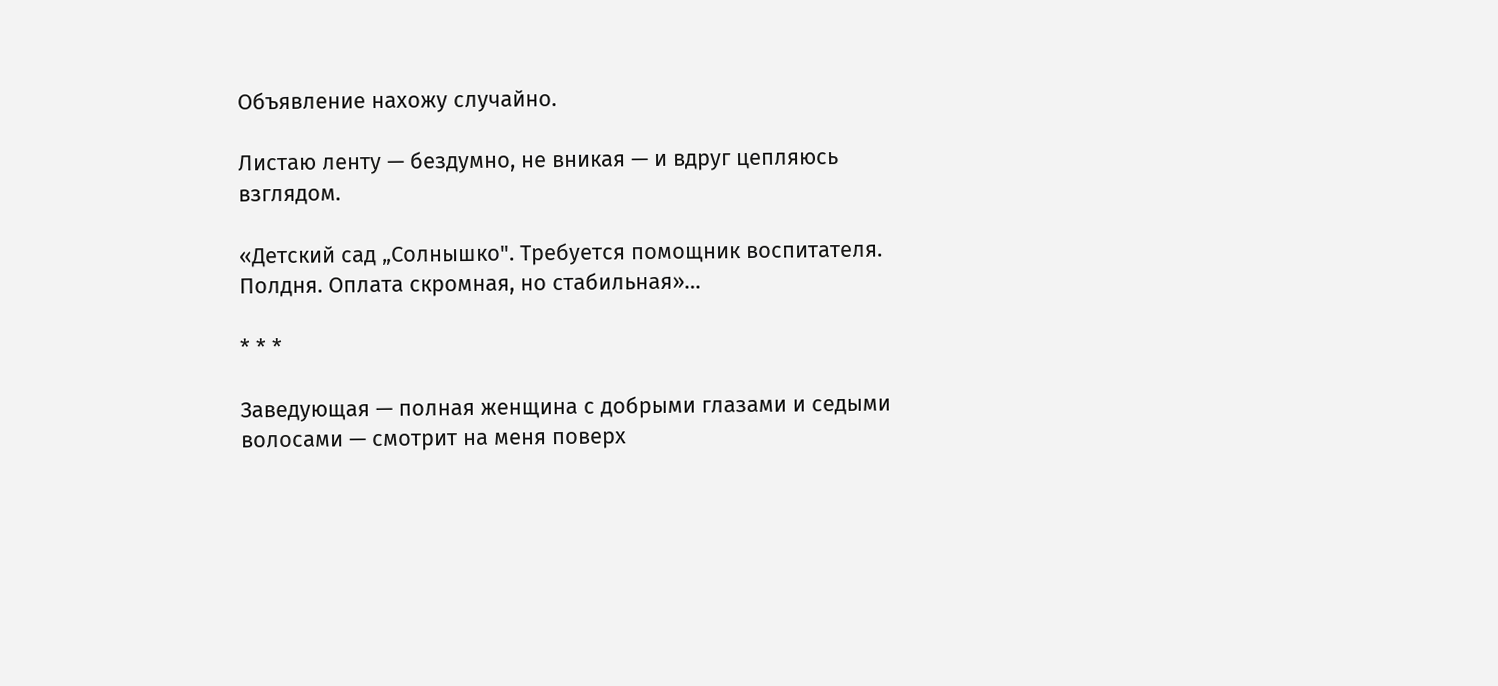Объявление нахожу случайно.

Листаю ленту — бездумно, не вникая — и вдруг цепляюсь взглядом.

«Детский сад „Солнышко". Требуется помощник воспитателя. Полдня. Оплата скромная, но стабильная»…

* * *

Заведующая — полная женщина с добрыми глазами и седыми волосами — смотрит на меня поверх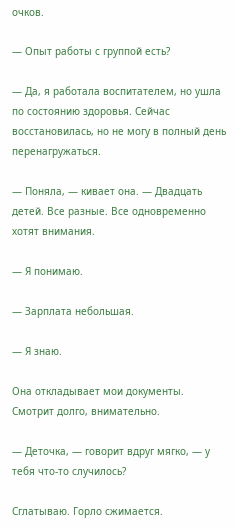очков.

— Опыт работы с группой есть?

— Да, я работала воспитателем, но ушла по состоянию здоровья. Сейчас восстановилась, но не могу в полный день перенагружаться.

— Поняла, — кивает она. — Двадцать детей. Все разные. Все одновременно хотят внимания.

— Я понимаю.

— Зарплата небольшая.

— Я знаю.

Она откладывает мои документы. Смотрит долго, внимательно.

— Деточка, — говорит вдруг мягко, — у тебя что-то случилось?

Сглатываю. Горло сжимается.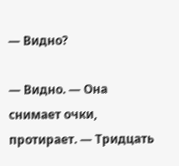— Видно?

— Видно. — Она снимает очки, протирает. — Тридцать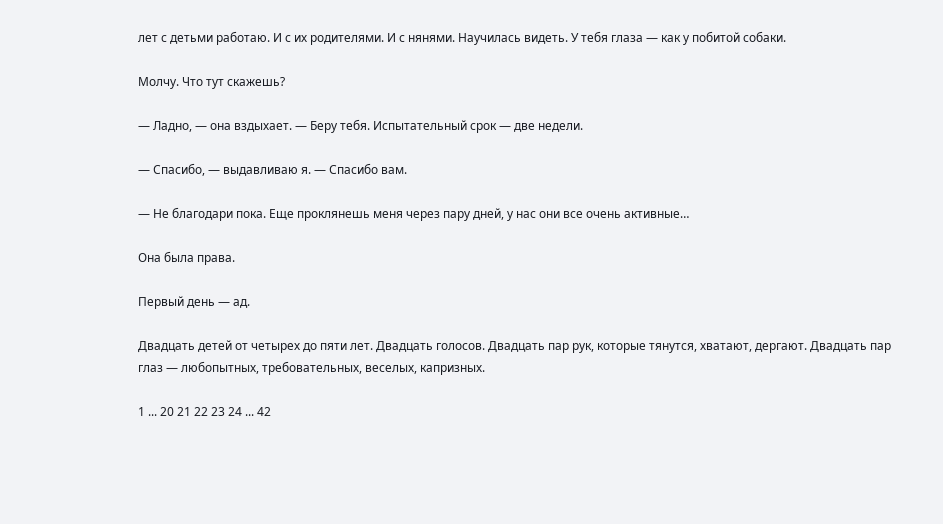лет с детьми работаю. И с их родителями. И с нянями. Научилась видеть. У тебя глаза — как у побитой собаки.

Молчу. Что тут скажешь?

— Ладно, — она вздыхает. — Беру тебя. Испытательный срок — две недели.

— Спасибо, — выдавливаю я. — Спасибо вам.

— Не благодари пока. Еще проклянешь меня через пару дней, у нас они все очень активные…

Она была права.

Первый день — ад.

Двадцать детей от четырех до пяти лет. Двадцать голосов. Двадцать пар рук, которые тянутся, хватают, дергают. Двадцать пар глаз — любопытных, требовательных, веселых, капризных.

1 ... 20 21 22 23 24 ... 42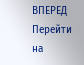ВПЕРЕД
Перейти на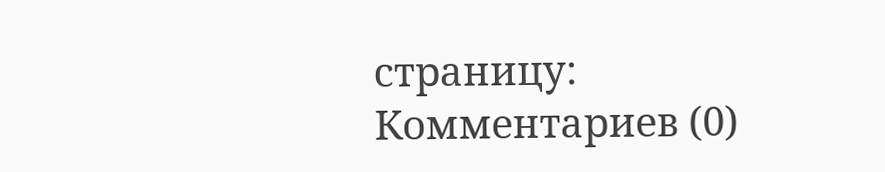страницу:
Комментариев (0)